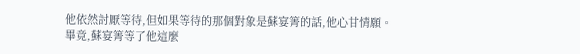他依然討厭等待,但如果等待的那個對象是蘇宴箐的話,他心甘情願。
畢竟,蘇宴箐等了他這麼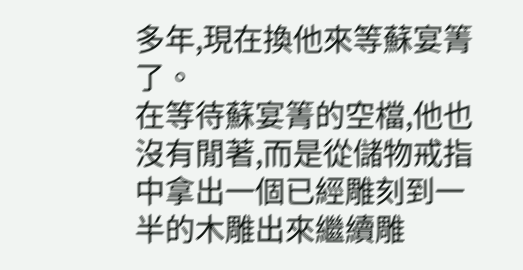多年,現在換他來等蘇宴箐了。
在等待蘇宴箐的空檔,他也沒有閒著,而是從儲物戒指中拿出一個已經雕刻到一半的木雕出來繼續雕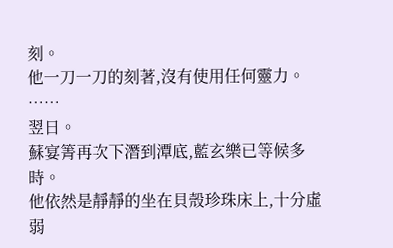刻。
他一刀一刀的刻著,沒有使用任何靈力。
……
翌日。
蘇宴箐再次下潛到潭底,藍玄樂已等候多時。
他依然是靜靜的坐在貝殼珍珠床上,十分虛弱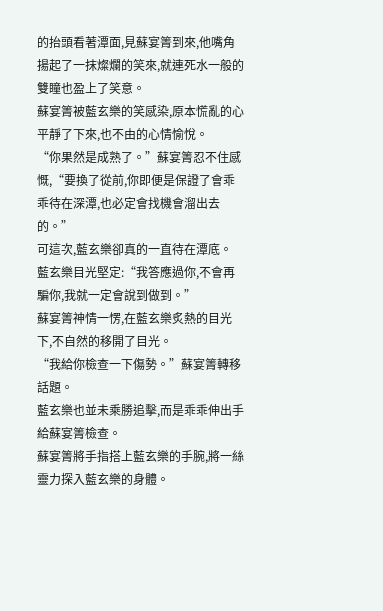的抬頭看著潭面,見蘇宴箐到來,他嘴角揚起了一抹燦爛的笑來,就連死水一般的雙瞳也盈上了笑意。
蘇宴箐被藍玄樂的笑感染,原本慌亂的心平靜了下來,也不由的心情愉悅。
“你果然是成熟了。”蘇宴箐忍不住感慨,“要換了從前,你即便是保證了會乖乖待在深潭,也必定會找機會溜出去的。”
可這次,藍玄樂卻真的一直待在潭底。
藍玄樂目光堅定:“我答應過你,不會再騙你,我就一定會說到做到。”
蘇宴箐神情一愣,在藍玄樂炙熱的目光下,不自然的移開了目光。
“我給你檢查一下傷勢。”蘇宴箐轉移話題。
藍玄樂也並未乘勝追擊,而是乖乖伸出手給蘇宴箐檢查。
蘇宴箐將手指搭上藍玄樂的手腕,將一絲靈力探入藍玄樂的身體。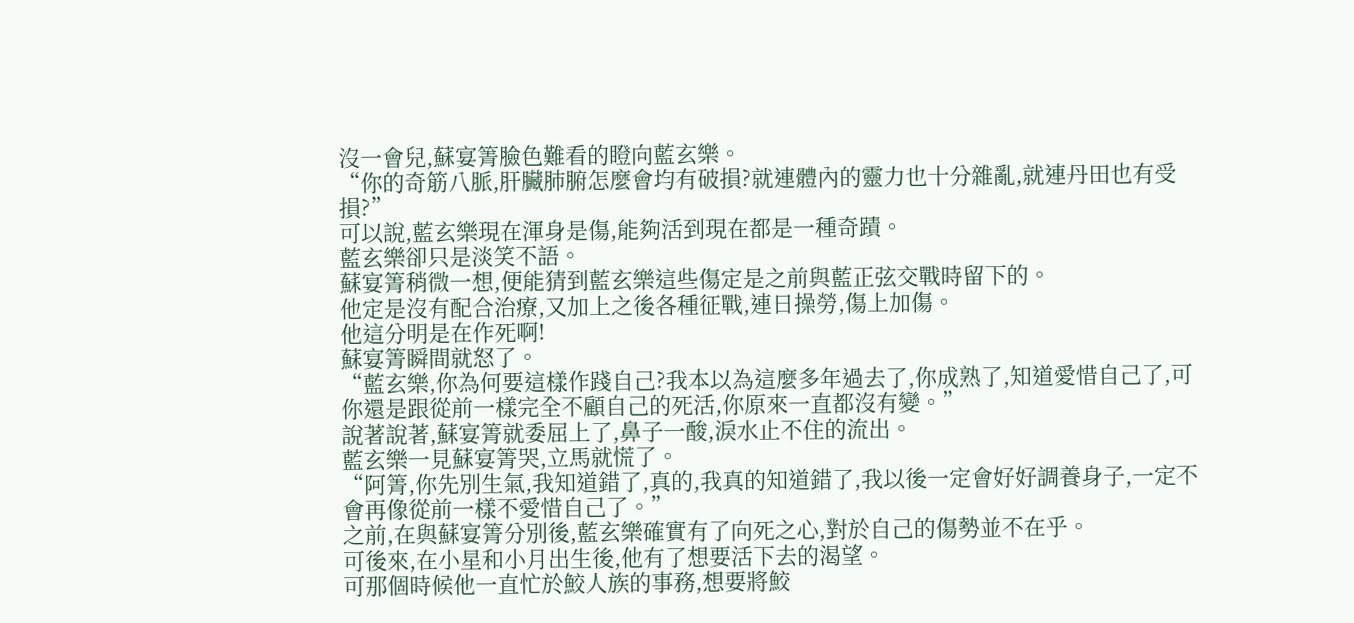沒一會兒,蘇宴箐臉色難看的瞪向藍玄樂。
“你的奇筋八脈,肝臟肺腑怎麼會均有破損?就連體內的靈力也十分雜亂,就連丹田也有受損?”
可以說,藍玄樂現在渾身是傷,能夠活到現在都是一種奇蹟。
藍玄樂卻只是淡笑不語。
蘇宴箐稍微一想,便能猜到藍玄樂這些傷定是之前與藍正弦交戰時留下的。
他定是沒有配合治療,又加上之後各種征戰,連日操勞,傷上加傷。
他這分明是在作死啊!
蘇宴箐瞬間就怒了。
“藍玄樂,你為何要這樣作踐自己?我本以為這麼多年過去了,你成熟了,知道愛惜自己了,可你還是跟從前一樣完全不顧自己的死活,你原來一直都沒有變。”
說著說著,蘇宴箐就委屈上了,鼻子一酸,淚水止不住的流出。
藍玄樂一見蘇宴箐哭,立馬就慌了。
“阿箐,你先別生氣,我知道錯了,真的,我真的知道錯了,我以後一定會好好調養身子,一定不會再像從前一樣不愛惜自己了。”
之前,在與蘇宴箐分別後,藍玄樂確實有了向死之心,對於自己的傷勢並不在乎。
可後來,在小星和小月出生後,他有了想要活下去的渴望。
可那個時候他一直忙於鮫人族的事務,想要將鮫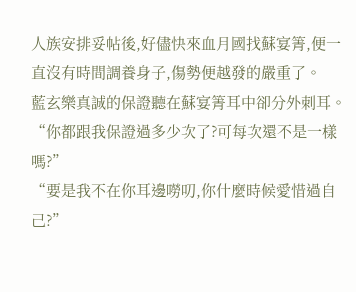人族安排妥帖後,好儘快來血月國找蘇宴箐,便一直沒有時間調養身子,傷勢便越發的嚴重了。
藍玄樂真誠的保證聽在蘇宴箐耳中卻分外刺耳。
“你都跟我保證過多少次了?可每次還不是一樣嗎?”
“要是我不在你耳邊嘮叨,你什麼時候愛惜過自己?”